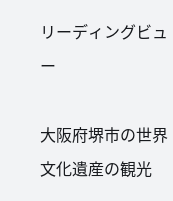リーディングビュー

大阪府堺市の世界文化遺産の観光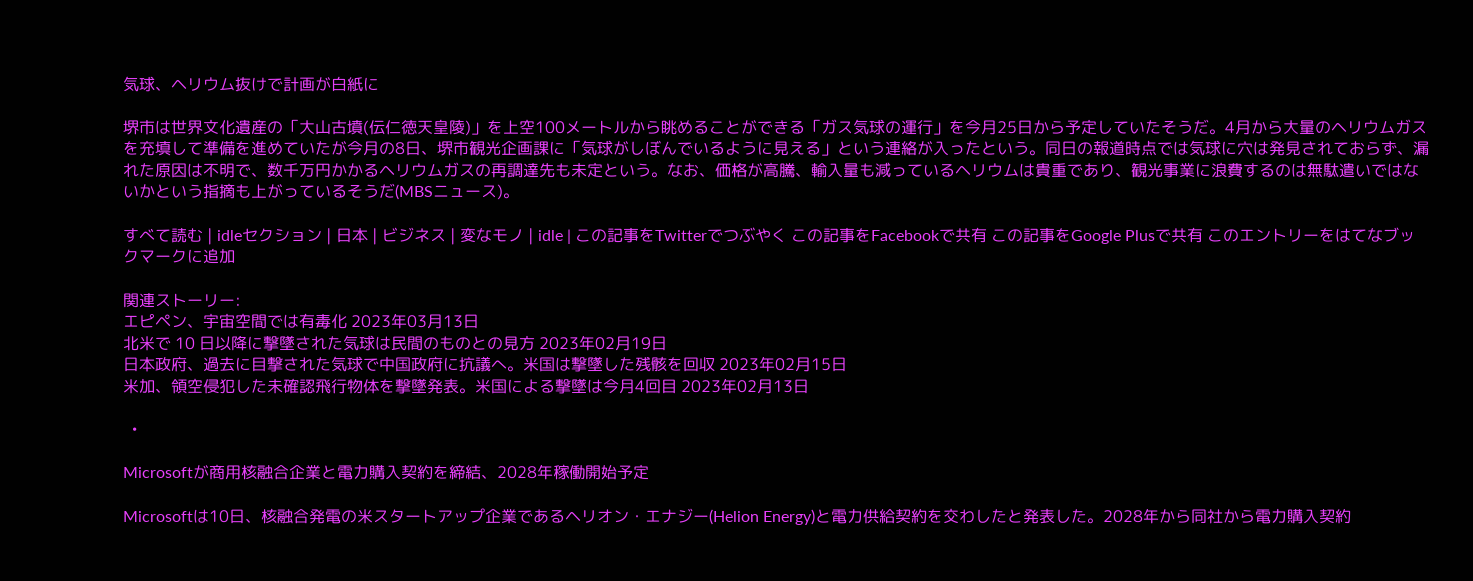気球、ヘリウム抜けで計画が白紙に

堺市は世界文化遺産の「大山古墳(伝仁徳天皇陵)」を上空100メートルから眺めることができる「ガス気球の運行」を今月25日から予定していたそうだ。4月から大量のヘリウムガスを充填して準備を進めていたが今月の8日、堺市観光企画課に「気球がしぼんでいるように見える」という連絡が入ったという。同日の報道時点では気球に穴は発見されておらず、漏れた原因は不明で、数千万円かかるヘリウムガスの再調達先も未定という。なお、価格が高騰、輸入量も減っているヘリウムは貴重であり、観光事業に浪費するのは無駄遣いではないかという指摘も上がっているそうだ(MBSニュース)。

すべて読む | idleセクション | 日本 | ビジネス | 変なモノ | idle | この記事をTwitterでつぶやく この記事をFacebookで共有 この記事をGoogle Plusで共有 このエントリーをはてなブックマークに追加

関連ストーリー:
エピペン、宇宙空間では有毒化 2023年03月13日
北米で 10 日以降に撃墜された気球は民間のものとの見方 2023年02月19日
日本政府、過去に目撃された気球で中国政府に抗議へ。米国は撃墜した残骸を回収 2023年02月15日
米加、領空侵犯した未確認飛行物体を撃墜発表。米国による撃墜は今月4回目 2023年02月13日

  •

Microsoftが商用核融合企業と電力購入契約を締結、2028年稼働開始予定

Microsoftは10日、核融合発電の米スタートアップ企業であるヘリオン・エナジー(Helion Energy)と電力供給契約を交わしたと発表した。2028年から同社から電力購入契約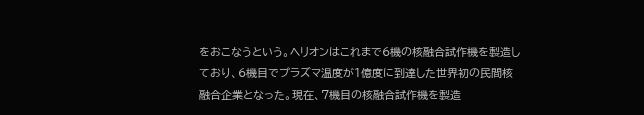をおこなうという。ヘリオンはこれまで6機の核融合試作機を製造しており、6機目でプラズマ温度が1億度に到達した世界初の民間核融合企業となった。現在、7機目の核融合試作機を製造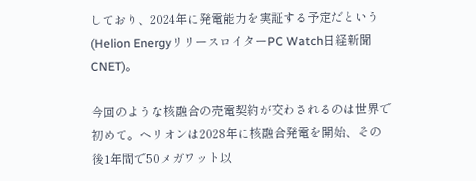しており、2024年に発電能力を実証する予定だという(Helion EnergyリリースロイターPC Watch日経新聞CNET)。

今回のような核融合の売電契約が交わされるのは世界で初めて。ヘリオンは2028年に核融合発電を開始、その後1年間で50メガワット以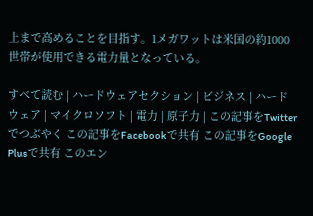上まで高めることを目指す。1メガワットは米国の約1000世帯が使用できる電力量となっている。

すべて読む | ハードウェアセクション | ビジネス | ハードウェア | マイクロソフト | 電力 | 原子力 | この記事をTwitterでつぶやく この記事をFacebookで共有 この記事をGoogle Plusで共有 このエン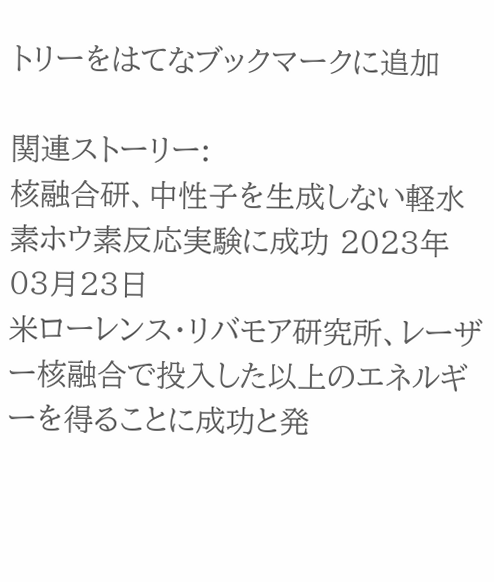トリーをはてなブックマークに追加

関連ストーリー:
核融合研、中性子を生成しない軽水素ホウ素反応実験に成功 2023年03月23日
米ローレンス・リバモア研究所、レーザー核融合で投入した以上のエネルギーを得ることに成功と発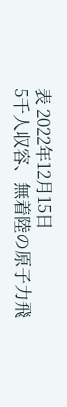表 2022年12月15日
5千人収容、無着陸の原子力飛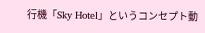行機「Sky Hotel」というコンセプト動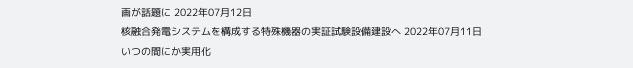画が話題に 2022年07月12日
核融合発電システムを構成する特殊機器の実証試験設備建設へ 2022年07月11日
いつの間にか実用化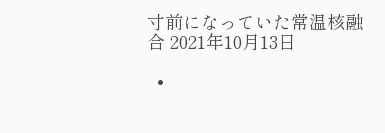寸前になっていた常温核融合 2021年10月13日

  •